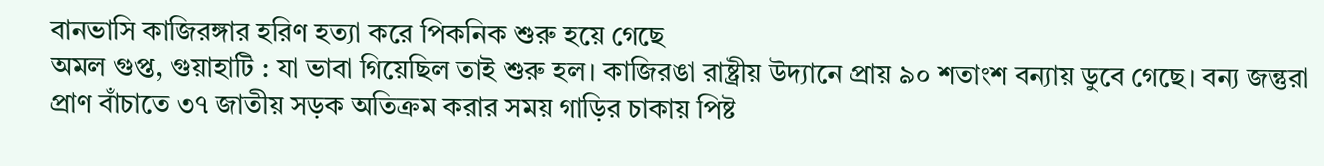বানভাসি কাজিরঙ্গার হরিণ হত্যা করে পিকনিক শুরু হয়ে গেছে
অমল গুপ্ত, গুয়াহাটি : যা ভাবা গিয়েছিল তাই শুরু হল। কাজিরঙা রাষ্ট্রীয় উদ্যানে প্রায় ৯০ শতাংশ বন্যায় ডুবে গেছে। বন্য জন্তুরা প্রাণ বাঁচাতে ৩৭ জাতীয় সড়ক অতিক্রম করার সময় গাড়ির চাকায় পিষ্ট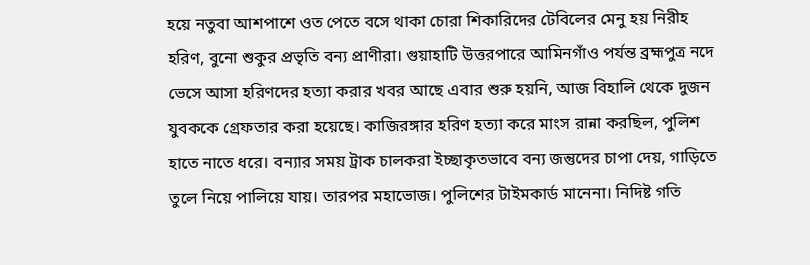হয়ে নতুবা আশপাশে ওত পেতে বসে থাকা চোরা শিকারিদের টেবিলের মেনু হয় নিরীহ হরিণ, বুনো শুকুর প্রভৃতি বন্য প্রাণীরা। গুয়াহাটি উত্তরপারে আমিনগাঁও পর্যন্ত ব্রহ্মপুত্র নদে ভেসে আসা হরিণদের হত্যা করার খবর আছে এবার শুরু হয়নি, আজ বিহালি থেকে দুজন যুবককে গ্রেফতার করা হয়েছে। কাজিরঙ্গার হরিণ হত্যা করে মাংস রান্না করছিল, পুলিশ হাতে নাতে ধরে। বন্যার সময় ট্রাক চালকরা ইচ্ছাকৃতভাবে বন্য জন্তুদের চাপা দেয়, গাড়িতে তুলে নিয়ে পালিয়ে যায়। তারপর মহাভোজ। পুলিশের টাইমকার্ড মানেনা। নিদিষ্ট গতি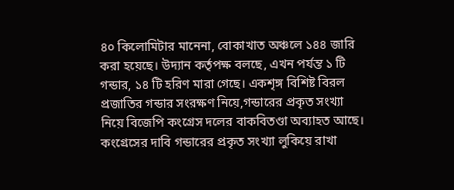৪০ কিলোমিটার মানেনা, বোকাখাত অঞ্চলে ১৪৪ জারি করা হয়েছে। উদ্যান কর্তৃপক্ষ বলছে, এখন পর্যন্ত ১ টি গন্ডার, ১৪ টি হরিণ মারা গেছে। একশৃঙ্গ বিশিষ্ট বিরল প্রজাতির গন্ডার সংরক্ষণ নিয়ে,গন্ডারের প্রকৃত সংখ্যা নিয়ে বিজেপি কংগ্রেস দলের বাকবিতণ্ডা অব্যাহত আছে। কংগ্রেসের দাবি গন্ডারের প্রকৃত সংখ্যা লুকিয়ে রাখা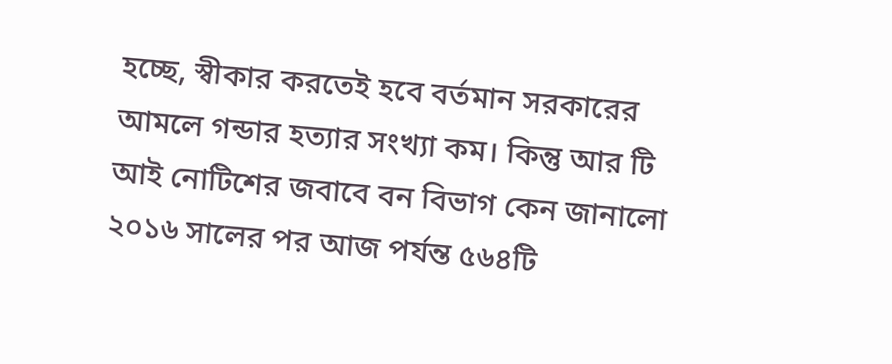হচ্ছে, স্বীকার করতেই হবে বর্তমান সরকারের আমলে গন্ডার হত্যার সংখ্যা কম। কিন্তু আর টি আই নোটিশের জবাবে বন বিভাগ কেন জানালো ২০১৬ সালের পর আজ পর্যন্ত ৫৬৪টি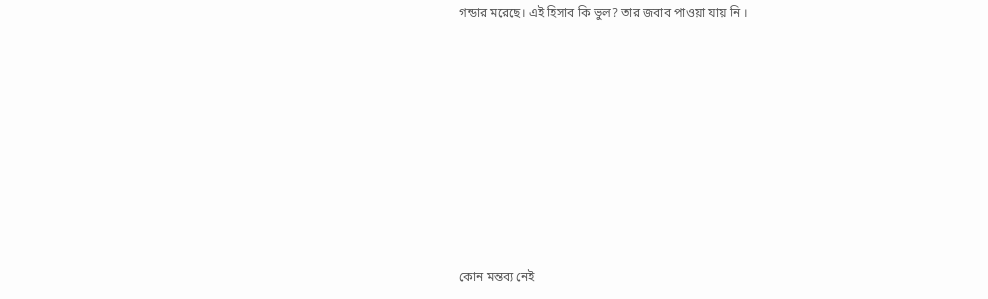গন্ডার মরেছে। এই হিসাব কি ভুল? তার জবাব পাওয়া যায় নি ।









কোন মন্তব্য নেই